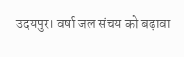उदयपुर। वर्षा जल संचय को बढ़ावा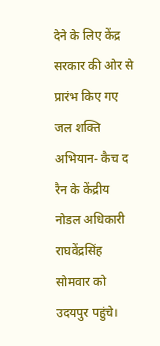देने के लिए केंद्र सरकार की ओर से प्रारंभ किए गए जल शक्ति अभियान- कैच द रैन के केंद्रीय नोडल अधिकारी राघवेंद्रसिंह सोमवार को उदयपुर पहुंचे।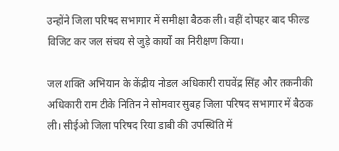उन्होंने जिला परिषद सभागार में समीक्षा बैठक ली। वहीं दोपहर बाद फील्ड विजिट कर जल संचय से जुड़े कार्यों का निरीक्षण किया।

जल शक्ति अभियान के केंद्रीय नोडल अधिकारी राघवेंद्र सिंह और तकनीकी अधिकारी राम टीके नितिन ने सोमवार सुबह जिला परिषद सभागार में बैठक ली। सीईओ जिला परिषद रिया डाबी की उपस्थिति में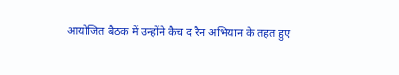आयोजित बैठक में उन्होंने कैच द रैन अभियान के तहत हुए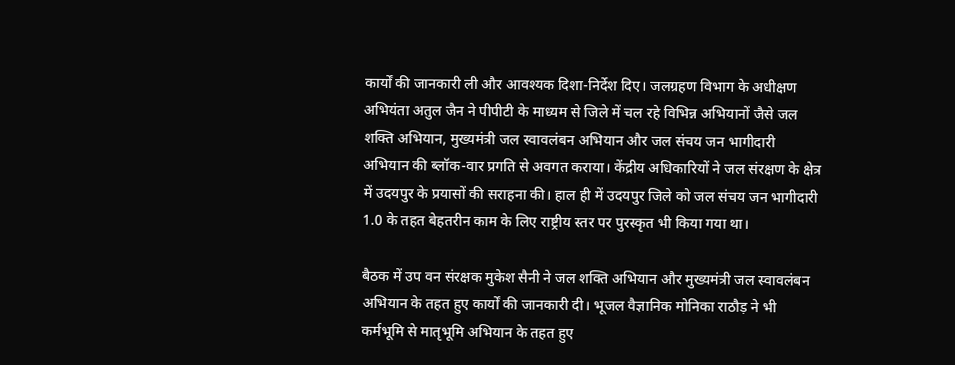कार्यों की जानकारी ली और आवश्यक दिशा-निर्देश दिए। जलग्रहण विभाग के अधीक्षण अभियंता अतुल जैन ने पीपीटी के माध्यम से जिले में चल रहे विभिन्न अभियानों जैसे जल शक्ति अभियान, मुख्यमंत्री जल स्वावलंबन अभियान और जल संचय जन भागीदारी अभियान की ब्लॉक-वार प्रगति से अवगत कराया। केंद्रीय अधिकारियों ने जल संरक्षण के क्षेत्र में उदयपुर के प्रयासों की सराहना की। हाल ही में उदयपुर जिले को जल संचय जन भागीदारी 1.0 के तहत बेहतरीन काम के लिए राष्ट्रीय स्तर पर पुरस्कृत भी किया गया था।

बैठक में उप वन संरक्षक मुकेश सैनी ने जल शक्ति अभियान और मुख्यमंत्री जल स्वावलंबन अभियान के तहत हुए कार्यों की जानकारी दी। भूजल वैज्ञानिक मोनिका राठौड़ ने भी कर्मभूमि से मातृभूमि अभियान के तहत हुए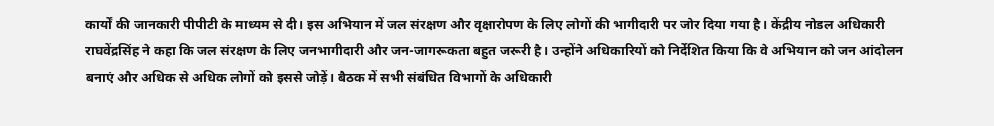कार्यों की जानकारी पीपीटी के माध्यम से दी। इस अभियान में जल संरक्षण और वृक्षारोपण के लिए लोगों की भागीदारी पर जोर दिया गया है। केंद्रीय नोडल अधिकारी राघवेंद्रसिंह ने कहा कि जल संरक्षण के लिए जनभागीदारी और जन-जागरूकता बहुत जरूरी है। उन्होंने अधिकारियों को निर्देशित किया कि वे अभियान को जन आंदोलन बनाएं और अधिक से अधिक लोगों को इससे जोड़ें। बैठक में सभी संबंधित विभागों के अधिकारी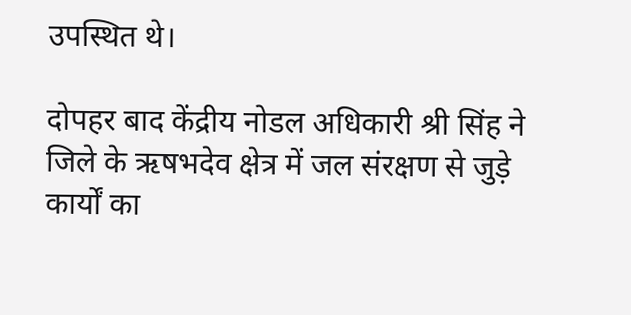उपस्थित थे।

दोपहर बाद केंद्रीय नोडल अधिकारी श्री सिंह ने जिले के ऋषभदेव क्षेत्र में जल संरक्षण से जुड़े कार्यों का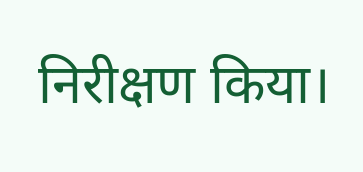निरीक्षण किया।